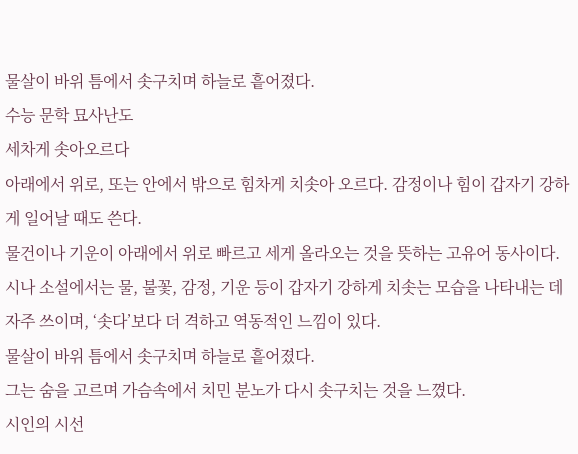물살이 바위 틈에서 솟구치며 하늘로 흩어졌다.
수능 문학 묘사난도
세차게 솟아오르다
아래에서 위로, 또는 안에서 밖으로 힘차게 치솟아 오르다. 감정이나 힘이 갑자기 강하게 일어날 때도 쓴다.
물건이나 기운이 아래에서 위로 빠르고 세게 올라오는 것을 뜻하는 고유어 동사이다. 시나 소설에서는 물, 불꽃, 감정, 기운 등이 갑자기 강하게 치솟는 모습을 나타내는 데 자주 쓰이며, ‘솟다’보다 더 격하고 역동적인 느낌이 있다.
물살이 바위 틈에서 솟구치며 하늘로 흩어졌다.
그는 숨을 고르며 가슴속에서 치민 분노가 다시 솟구치는 것을 느꼈다.
시인의 시선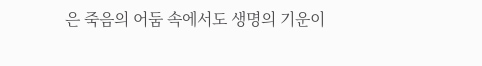은 죽음의 어둠 속에서도 생명의 기운이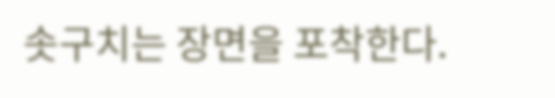솟구치는 장면을 포착한다.